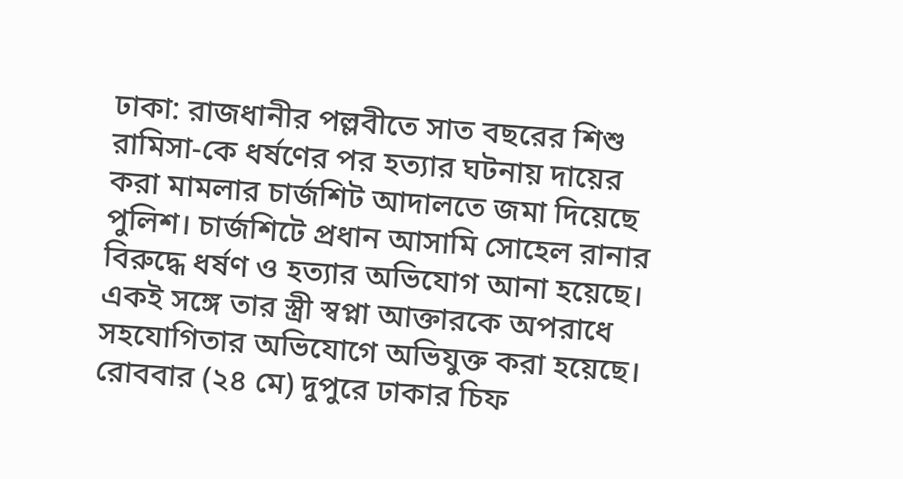ঢাকা: রাজধানীর পল্লবীতে সাত বছরের শিশু রামিসা-কে ধর্ষণের পর হত্যার ঘটনায় দায়ের করা মামলার চার্জশিট আদালতে জমা দিয়েছে পুলিশ। চার্জশিটে প্রধান আসামি সোহেল রানার বিরুদ্ধে ধর্ষণ ও হত্যার অভিযোগ আনা হয়েছে। একই সঙ্গে তার স্ত্রী স্বপ্না আক্তারকে অপরাধে সহযোগিতার অভিযোগে অভিযুক্ত করা হয়েছে।
রোববার (২৪ মে) দুপুরে ঢাকার চিফ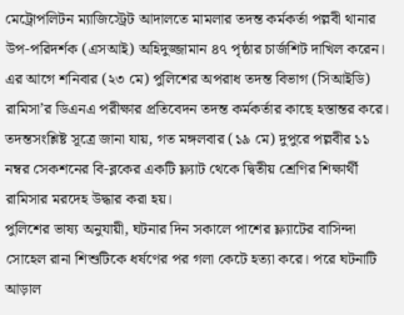মেট্রোপলিটন ম্যাজিস্ট্রেট আদালতে মামলার তদন্ত কর্মকর্তা পল্লবী থানার উপ-পরিদর্শক (এসআই) অহিদুজ্জামান ৪৭ পৃষ্ঠার চার্জশিট দাখিল করেন।
এর আগে শনিবার (২৩ মে) পুলিশের অপরাধ তদন্ত বিভাগ (সিআইডি) রামিসা’র ডিএনএ পরীক্ষার প্রতিবেদন তদন্ত কর্মকর্তার কাছে হস্তান্তর করে।
তদন্তসংশ্লিষ্ট সূত্রে জানা যায়, গত মঙ্গলবার (১৯ মে) দুপুরে পল্লবীর ১১ নম্বর সেকশনের বি-ব্লকের একটি ফ্ল্যাট থেকে দ্বিতীয় শ্রেণির শিক্ষার্থী রামিসার মরদেহ উদ্ধার করা হয়।
পুলিশের ভাষ্য অনুযায়ী, ঘটনার দিন সকালে পাশের ফ্ল্যাটের বাসিন্দা সোহেল রানা শিশুটিকে ধর্ষণের পর গলা কেটে হত্যা করে। পরে ঘটনাটি আড়াল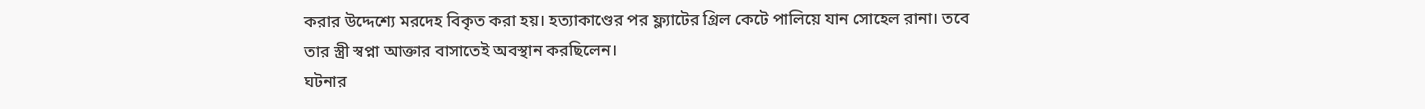করার উদ্দেশ্যে মরদেহ বিকৃত করা হয়। হত্যাকাণ্ডের পর ফ্ল্যাটের গ্রিল কেটে পালিয়ে যান সোহেল রানা। তবে তার স্ত্রী স্বপ্না আক্তার বাসাতেই অবস্থান করছিলেন।
ঘটনার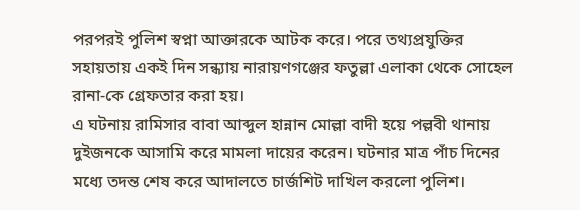পরপরই পুলিশ স্বপ্না আক্তারকে আটক করে। পরে তথ্যপ্রযুক্তির সহায়তায় একই দিন সন্ধ্যায় নারায়ণগঞ্জের ফতুল্লা এলাকা থেকে সোহেল রানা-কে গ্রেফতার করা হয়।
এ ঘটনায় রামিসার বাবা আব্দুল হান্নান মোল্লা বাদী হয়ে পল্লবী থানায় দুইজনকে আসামি করে মামলা দায়ের করেন। ঘটনার মাত্র পাঁচ দিনের মধ্যে তদন্ত শেষ করে আদালতে চার্জশিট দাখিল করলো পুলিশ।